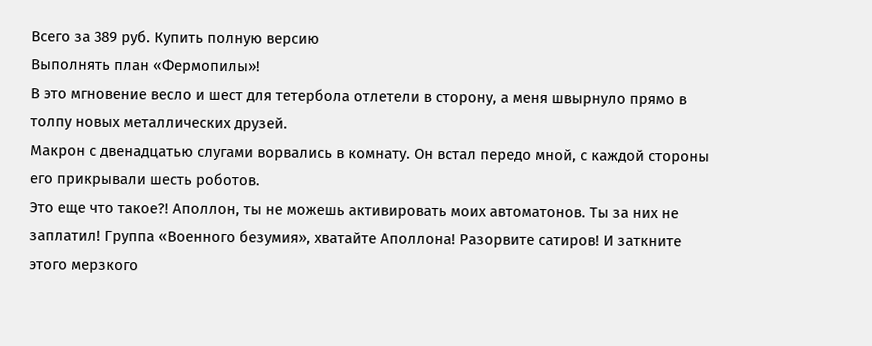Всего за 389 руб. Купить полную версию
Выполнять план «Фермопилы»!
В это мгновение весло и шест для тетербола отлетели в сторону, а меня швырнуло прямо в толпу новых металлических друзей.
Макрон с двенадцатью слугами ворвались в комнату. Он встал передо мной, с каждой стороны его прикрывали шесть роботов.
Это еще что такое?! Аполлон, ты не можешь активировать моих автоматонов. Ты за них не заплатил! Группа «Военного безумия», хватайте Аполлона! Разорвите сатиров! И заткните этого мерзкого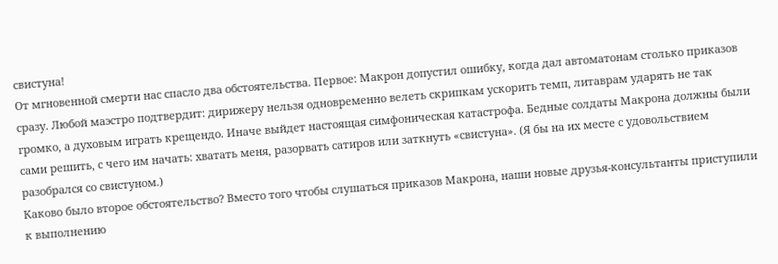свистуна!
От мгновенной смерти нас спасло два обстоятельства. Первое: Макрон допустил ошибку, когда дал автоматонам столько приказов сразу. Любой маэстро подтвердит: дирижеру нельзя одновременно велеть скрипкам ускорить темп, литаврам ударять не так громко, а духовым играть крещендо. Иначе выйдет настоящая симфоническая катастрофа. Бедные солдаты Макрона должны были сами решить, с чего им начать: хватать меня, разорвать сатиров или заткнуть «свистуна». (Я бы на их месте с удовольствием разобрался со свистуном.)
Каково было второе обстоятельство? Вместо того чтобы слушаться приказов Макрона, наши новые друзья-консультанты приступили к выполнению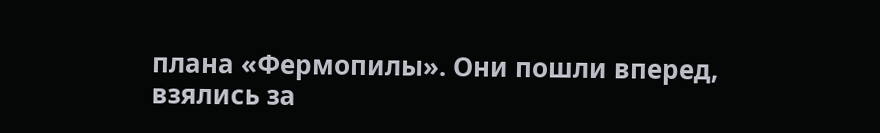плана «Фермопилы». Они пошли вперед, взялись за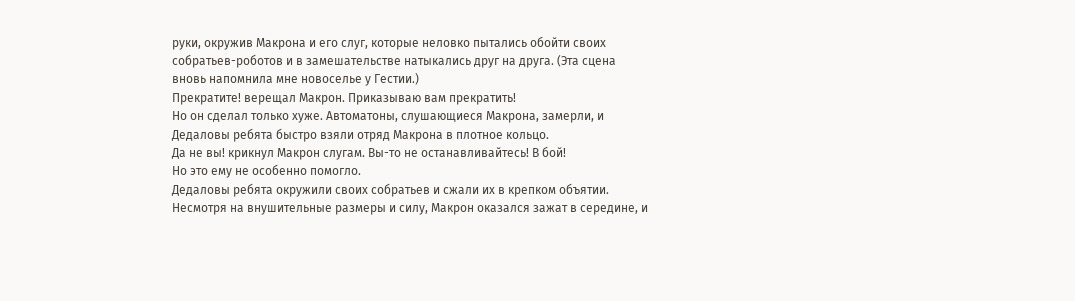руки, окружив Макрона и его слуг, которые неловко пытались обойти своих собратьев-роботов и в замешательстве натыкались друг на друга. (Эта сцена вновь напомнила мне новоселье у Гестии.)
Прекратите! верещал Макрон. Приказываю вам прекратить!
Но он сделал только хуже. Автоматоны, слушающиеся Макрона, замерли, и Дедаловы ребята быстро взяли отряд Макрона в плотное кольцо.
Да не вы! крикнул Макрон слугам. Вы-то не останавливайтесь! В бой!
Но это ему не особенно помогло.
Дедаловы ребята окружили своих собратьев и сжали их в крепком объятии. Несмотря на внушительные размеры и силу, Макрон оказался зажат в середине, и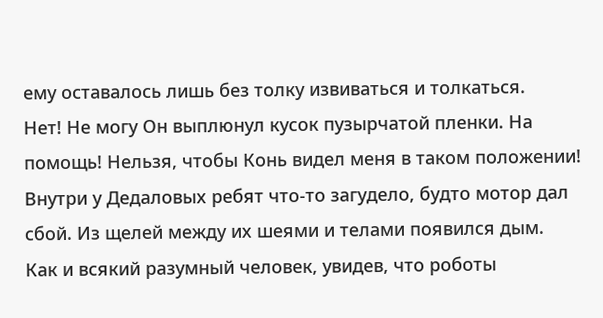ему оставалось лишь без толку извиваться и толкаться.
Нет! Не могу Он выплюнул кусок пузырчатой пленки. На помощь! Нельзя, чтобы Конь видел меня в таком положении!
Внутри у Дедаловых ребят что-то загудело, будто мотор дал сбой. Из щелей между их шеями и телами появился дым.
Как и всякий разумный человек, увидев, что роботы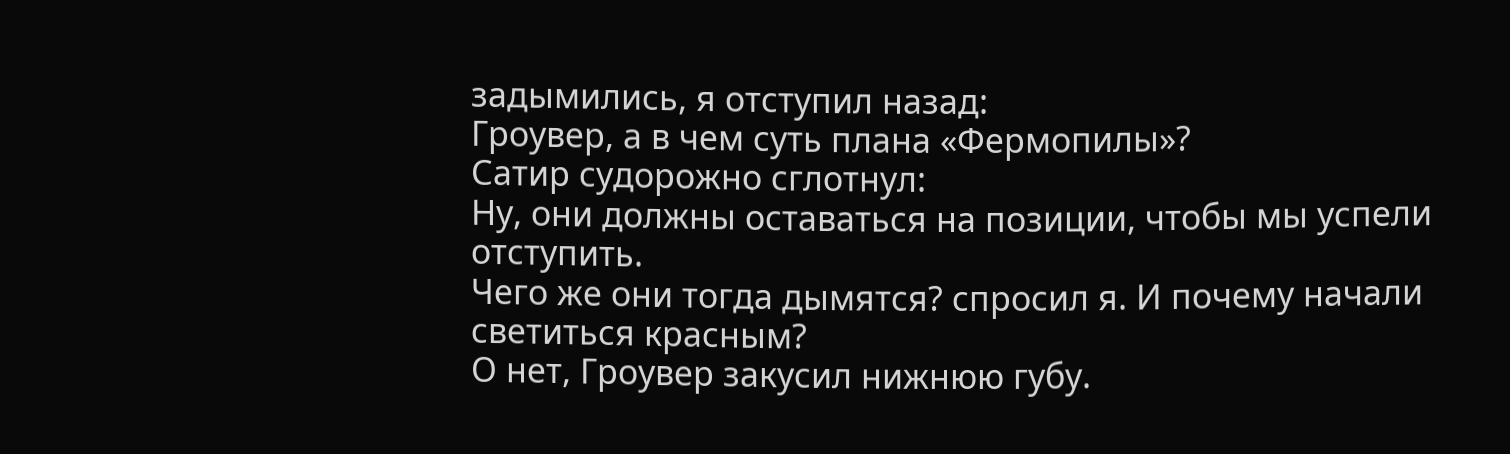задымились, я отступил назад:
Гроувер, а в чем суть плана «Фермопилы»?
Сатир судорожно сглотнул:
Ну, они должны оставаться на позиции, чтобы мы успели отступить.
Чего же они тогда дымятся? спросил я. И почему начали светиться красным?
О нет, Гроувер закусил нижнюю губу.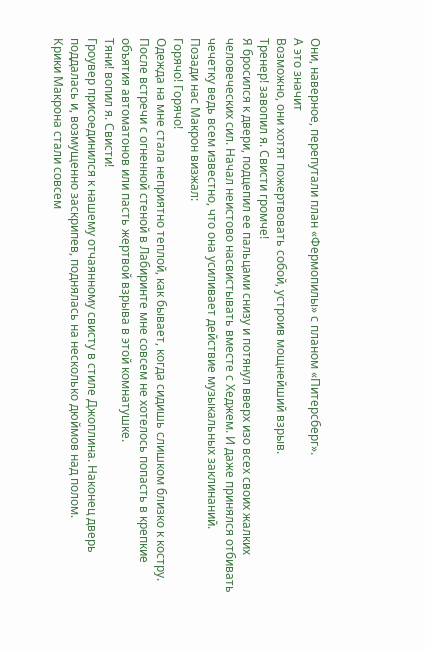Они, наверное, перепутали план «Фермопилы» с планом «Питерсберг».
А это значит
Возможно, они хотят пожертвовать собой, устроив мощнейший взрыв.
Тренер! завопил я. Свисти громче!
Я бросился к двери, подцепил ее пальцами снизу и потянул вверх изо всех своих жалких человеческих сил. Начал неистово насвистывать вместе с Хеджем. И даже принялся отбивать чечетку ведь всем известно, что она усиливает действие музыкальных заклинаний.
Позади нас Макрон визжал:
Горячо! Горячо!
Одежда на мне стала неприятно теплой, как бывает, когда сидишь слишком близко к костру. После встречи с огненной стеной в Лабиринте мне совсем не хотелось попасть в крепкие объятия автоматонов или пасть жертвой взрыва в этой комнатушке.
Тяни! вопил я. Свисти!
Гроувер присоединился к нашему отчаянному свисту в стиле Джоплина. Наконец дверь поддалась и, возмущенно заскрипев, поднялась на несколько дюймов над полом.
Крики Макрона стали совсем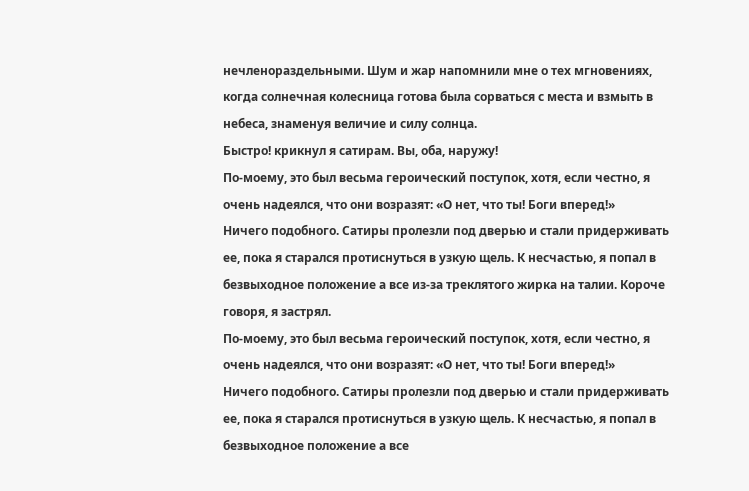нечленораздельными. Шум и жар напомнили мне о тех мгновениях, когда солнечная колесница готова была сорваться с места и взмыть в небеса, знаменуя величие и силу солнца.
Быстро! крикнул я сатирам. Вы, оба, наружу!
По-моему, это был весьма героический поступок, хотя, если честно, я очень надеялся, что они возразят: «О нет, что ты! Боги вперед!»
Ничего подобного. Сатиры пролезли под дверью и стали придерживать ее, пока я старался протиснуться в узкую щель. К несчастью, я попал в безвыходное положение а все из-за треклятого жирка на талии. Короче говоря, я застрял.
По-моему, это был весьма героический поступок, хотя, если честно, я очень надеялся, что они возразят: «О нет, что ты! Боги вперед!»
Ничего подобного. Сатиры пролезли под дверью и стали придерживать ее, пока я старался протиснуться в узкую щель. К несчастью, я попал в безвыходное положение а все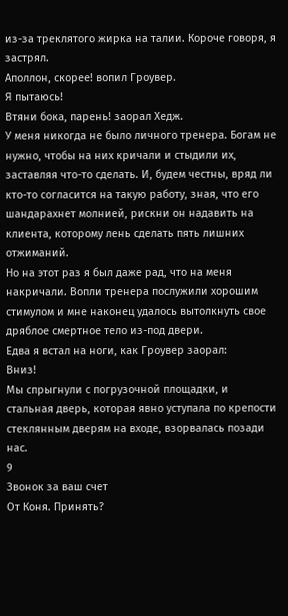из-за треклятого жирка на талии. Короче говоря, я застрял.
Аполлон, скорее! вопил Гроувер.
Я пытаюсь!
Втяни бока, парень! заорал Хедж.
У меня никогда не было личного тренера. Богам не нужно, чтобы на них кричали и стыдили их, заставляя что-то сделать. И, будем честны, вряд ли кто-то согласится на такую работу, зная, что его шандарахнет молнией, рискни он надавить на клиента, которому лень сделать пять лишних отжиманий.
Но на этот раз я был даже рад, что на меня накричали. Вопли тренера послужили хорошим стимулом и мне наконец удалось вытолкнуть свое дряблое смертное тело из-под двери.
Едва я встал на ноги, как Гроувер заорал:
Вниз!
Мы спрыгнули с погрузочной площадки, и стальная дверь, которая явно уступала по крепости стеклянным дверям на входе, взорвалась позади нас.
9
Звонок за ваш счет
От Коня. Принять?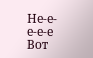Не-е-е-е-е
Вот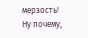мерзость!
Ну почему,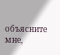объясните мне,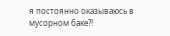я постоянно оказываюсь в мусорном баке?!